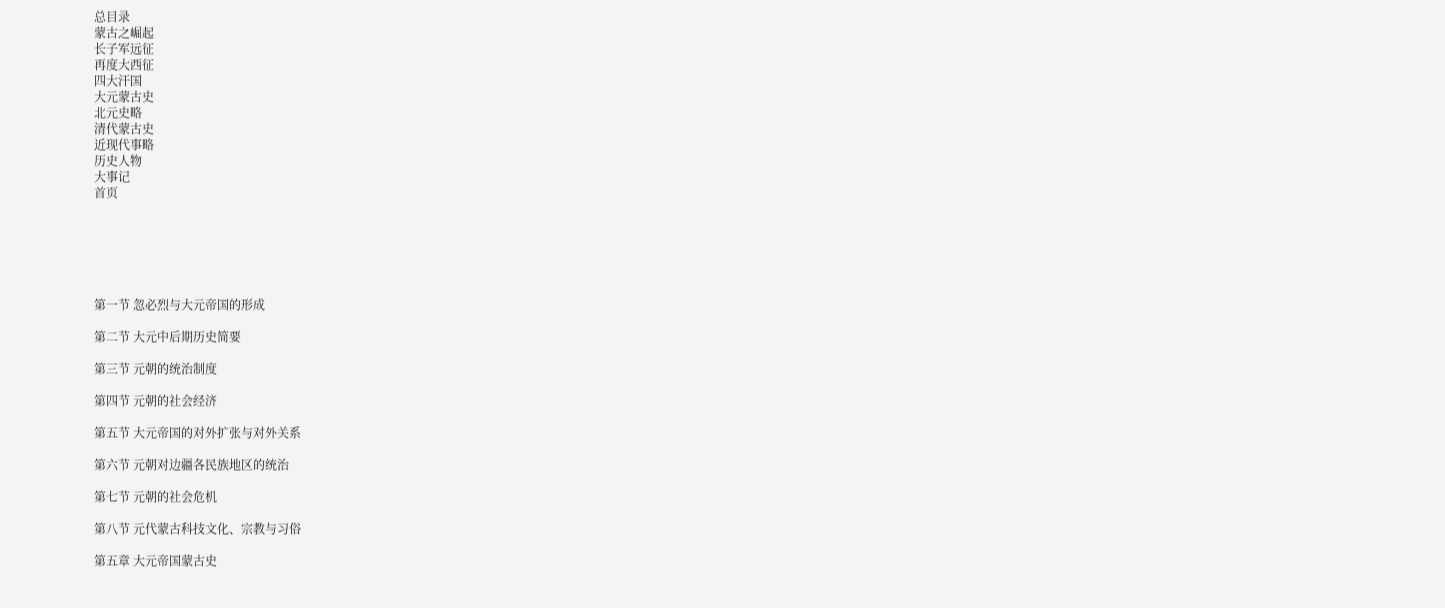总目录
蒙古之崛起
长子军远征
再度大西征
四大汗国
大元蒙古史
北元史略
清代蒙古史
近现代事略
历史人物
大事记
首页






第一节 忽必烈与大元帝国的形成

第二节 大元中后期历史简要

第三节 元朝的统治制度

第四节 元朝的社会经济

第五节 大元帝国的对外扩张与对外关系

第六节 元朝对边疆各民族地区的统治

第七节 元朝的社会危机

第八节 元代蒙古科技文化、宗教与习俗

第五章 大元帝国蒙古史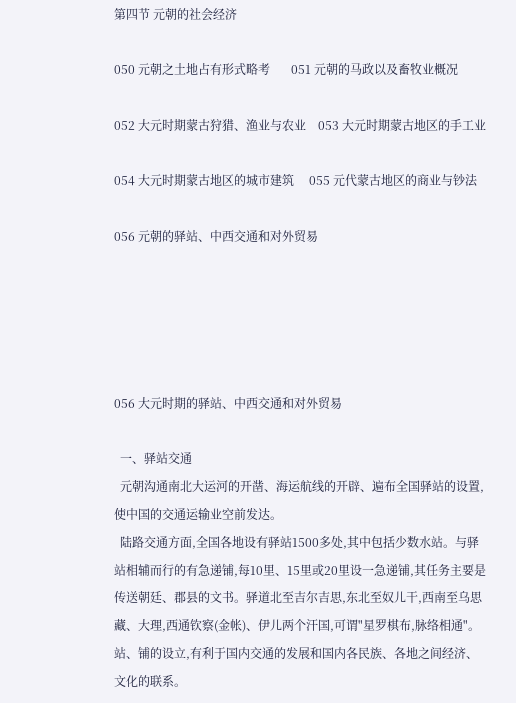第四节 元朝的社会经济

050 元朝之土地占有形式略考       051 元朝的马政以及畜牧业概况

052 大元时期蒙古狩猎、渔业与农业    053 大元时期蒙古地区的手工业

054 大元时期蒙古地区的城市建筑     055 元代蒙古地区的商业与钞法

056 元朝的驿站、中西交通和对外贸易





056 大元时期的驿站、中西交通和对外贸易

  一、驿站交通
  元朝沟通南北大运河的开凿、海运航线的开辟、遍布全国驿站的设置,使中国的交通运输业空前发达。
  陆路交通方面,全国各地设有驿站1500多处,其中包括少数水站。与驿站相辅而行的有急递铺,每10里、15里或20里设一急递铺,其任务主要是传送朝廷、郡县的文书。驿道北至吉尔吉思,东北至奴儿干,西南至乌思藏、大理,西通钦察(金帐)、伊儿两个汗国,可谓"星罗棋布,脉络相通"。站、铺的设立,有利于国内交通的发展和国内各民族、各地之间经济、文化的联系。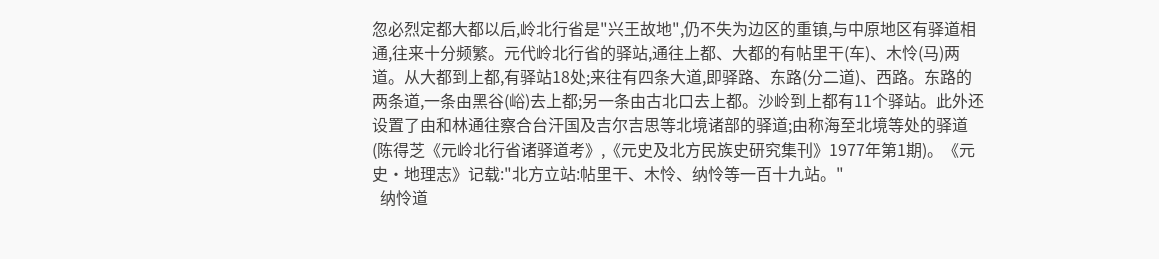忽必烈定都大都以后,岭北行省是"兴王故地",仍不失为边区的重镇,与中原地区有驿道相通,往来十分频繁。元代岭北行省的驿站,通往上都、大都的有帖里干(车)、木怜(马)两道。从大都到上都,有驿站18处;来往有四条大道,即驿路、东路(分二道)、西路。东路的两条道,一条由黑谷(峪)去上都;另一条由古北口去上都。沙岭到上都有11个驿站。此外还设置了由和林通往察合台汗国及吉尔吉思等北境诸部的驿道;由称海至北境等处的驿道(陈得芝《元岭北行省诸驿道考》,《元史及北方民族史研究集刊》1977年第1期)。《元史·地理志》记载:"北方立站:帖里干、木怜、纳怜等一百十九站。"
  纳怜道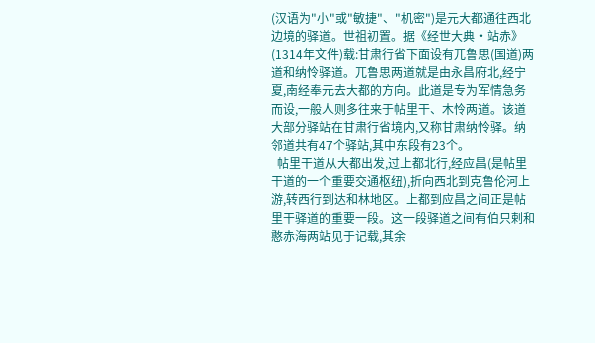(汉语为"小"或"敏捷"、"机密")是元大都通往西北边境的驿道。世祖初置。据《经世大典·站赤》(1314年文件)载:甘肃行省下面设有兀鲁思(国道)两道和纳怜驿道。兀鲁思两道就是由永昌府北,经宁夏,南经奉元去大都的方向。此道是专为军情急务而设,一般人则多往来于帖里干、木怜两道。该道大部分驿站在甘肃行省境内,又称甘肃纳怜驿。纳邻道共有47个驿站,其中东段有23个。
  帖里干道从大都出发,过上都北行,经应昌(是帖里干道的一个重要交通枢纽),折向西北到克鲁伦河上游,转西行到达和林地区。上都到应昌之间正是帖里干驿道的重要一段。这一段驿道之间有伯只剌和憨赤海两站见于记载,其余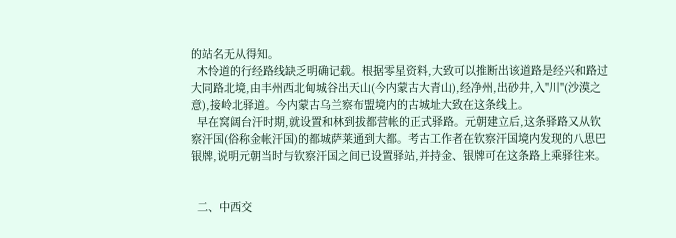的站名无从得知。
  木怜道的行经路线缺乏明确记载。根据零星资料,大致可以推断出该道路是经兴和路过大同路北境,由丰州西北甸城谷出天山(今内蒙古大青山),经净州,出砂井,入"川"(沙漠之意),接岭北驿道。今内蒙古乌兰察布盟境内的古城址大致在这条线上。
  早在窝阔台汗时期,就设置和林到拔都营帐的正式驿路。元朝建立后,这条驿路又从钦察汗国(俗称金帐汗国)的都城萨莱通到大都。考古工作者在钦察汗国境内发现的八思巴银牌,说明元朝当时与钦察汗国之间已设置驿站,并持金、银牌可在这条路上乘驿往来。


  二、中西交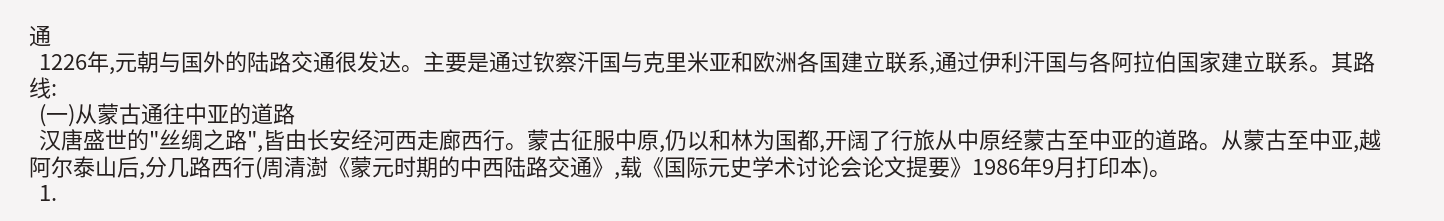通
  1226年,元朝与国外的陆路交通很发达。主要是通过钦察汗国与克里米亚和欧洲各国建立联系,通过伊利汗国与各阿拉伯国家建立联系。其路线:
  (一)从蒙古通往中亚的道路
  汉唐盛世的"丝绸之路",皆由长安经河西走廊西行。蒙古征服中原,仍以和林为国都,开阔了行旅从中原经蒙古至中亚的道路。从蒙古至中亚,越阿尔泰山后,分几路西行(周清澍《蒙元时期的中西陆路交通》,载《国际元史学术讨论会论文提要》1986年9月打印本)。
  1.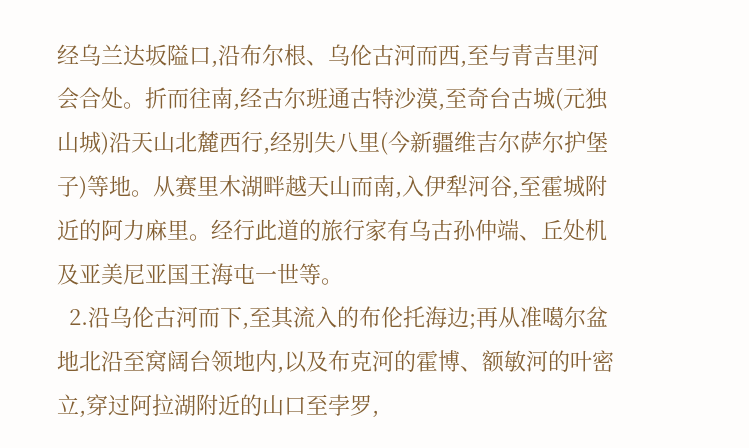经乌兰达坂隘口,沿布尔根、乌伦古河而西,至与青吉里河会合处。折而往南,经古尔班通古特沙漠,至奇台古城(元独山城)沿天山北麓西行,经别失八里(今新疆维吉尔萨尔护堡子)等地。从赛里木湖畔越天山而南,入伊犁河谷,至霍城附近的阿力麻里。经行此道的旅行家有乌古孙仲端、丘处机及亚美尼亚国王海屯一世等。
  2.沿乌伦古河而下,至其流入的布伦托海边;再从准噶尔盆地北沿至窝阔台领地内,以及布克河的霍博、额敏河的叶密立,穿过阿拉湖附近的山口至孛罗,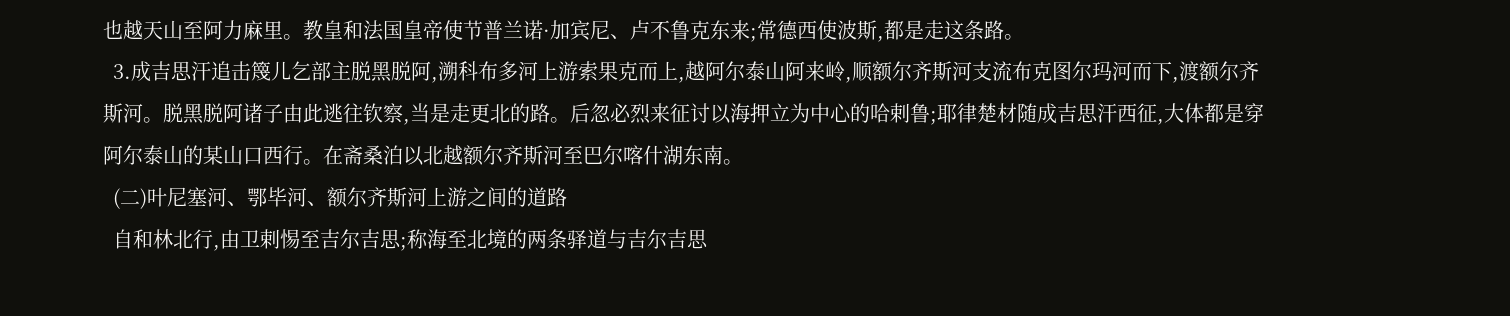也越天山至阿力麻里。教皇和法国皇帝使节普兰诺·加宾尼、卢不鲁克东来;常德西使波斯,都是走这条路。
  3.成吉思汗追击篾儿乞部主脱黑脱阿,溯科布多河上游索果克而上,越阿尔泰山阿来岭,顺额尔齐斯河支流布克图尔玛河而下,渡额尔齐斯河。脱黑脱阿诸子由此逃往钦察,当是走更北的路。后忽必烈来征讨以海押立为中心的哈剌鲁;耶律楚材随成吉思汗西征,大体都是穿阿尔泰山的某山口西行。在斋桑泊以北越额尔齐斯河至巴尔喀什湖东南。
  (二)叶尼塞河、鄂毕河、额尔齐斯河上游之间的道路
  自和林北行,由卫剌惕至吉尔吉思;称海至北境的两条驿道与吉尔吉思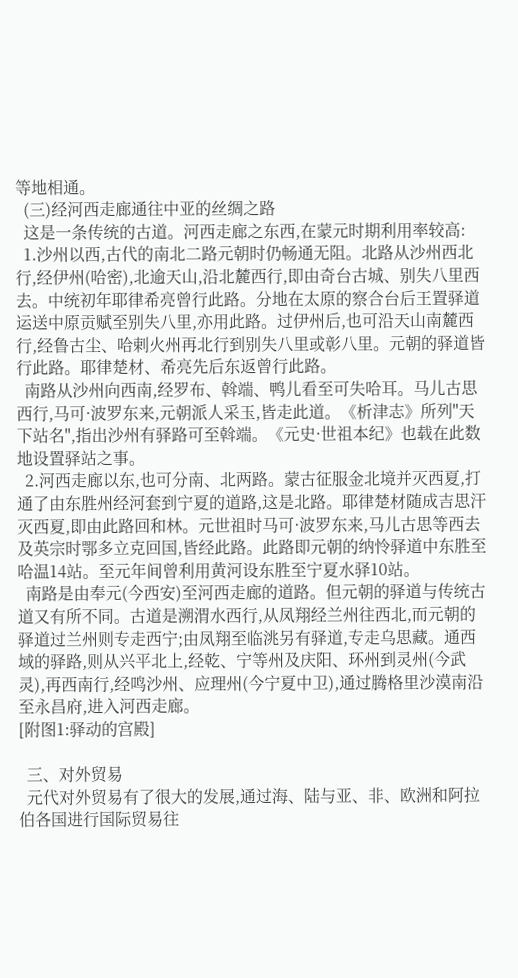等地相通。
  (三)经河西走廊通往中亚的丝绸之路
  这是一条传统的古道。河西走廊之东西,在蒙元时期利用率较高:
  1.沙州以西,古代的南北二路元朝时仍畅通无阻。北路从沙州西北行,经伊州(哈密),北逾天山,沿北麓西行,即由奇台古城、别失八里西去。中统初年耶律希亮曾行此路。分地在太原的察合台后王置驿道运送中原贡赋至别失八里,亦用此路。过伊州后,也可沿天山南麓西行,经鲁古尘、哈剌火州再北行到别失八里或彰八里。元朝的驿道皆行此路。耶律楚材、希亮先后东返曾行此路。
  南路从沙州向西南,经罗布、斡端、鸭儿看至可失哈耳。马儿古思西行,马可·波罗东来,元朝派人采玉,皆走此道。《析津志》所列"天下站名",指出沙州有驿路可至斡端。《元史·世祖本纪》也载在此数地设置驿站之事。
  2.河西走廊以东,也可分南、北两路。蒙古征服金北境并灭西夏,打通了由东胜州经河套到宁夏的道路,这是北路。耶律楚材随成吉思汗灭西夏,即由此路回和林。元世祖时马可·波罗东来,马儿古思等西去及英宗时鄂多立克回国,皆经此路。此路即元朝的纳怜驿道中东胜至哈温14站。至元年间曾利用黄河设东胜至宁夏水驿10站。
  南路是由奉元(今西安)至河西走廊的道路。但元朝的驿道与传统古道又有所不同。古道是溯渭水西行,从凤翔经兰州往西北,而元朝的驿道过兰州则专走西宁;由凤翔至临洮另有驿道,专走乌思藏。通西域的驿路,则从兴平北上,经乾、宁等州及庆阳、环州到灵州(今武灵),再西南行,经鸣沙州、应理州(今宁夏中卫),通过腾格里沙漠南沿至永昌府,进入河西走廊。
[附图1:驿动的宫殿]

  三、对外贸易
  元代对外贸易有了很大的发展,通过海、陆与亚、非、欧洲和阿拉伯各国进行国际贸易往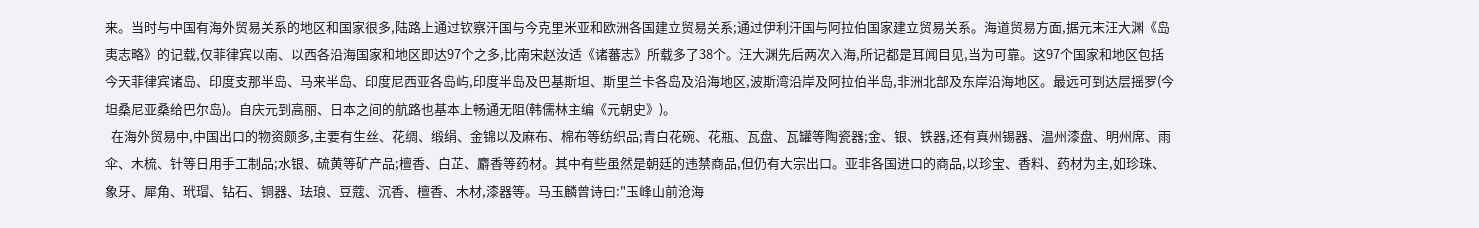来。当时与中国有海外贸易关系的地区和国家很多,陆路上通过钦察汗国与今克里米亚和欧洲各国建立贸易关系;通过伊利汗国与阿拉伯国家建立贸易关系。海道贸易方面,据元末汪大渊《岛夷志略》的记载,仅菲律宾以南、以西各沿海国家和地区即达97个之多,比南宋赵汝适《诸蕃志》所载多了38个。汪大渊先后两次入海,所记都是耳闻目见,当为可靠。这97个国家和地区包括今天菲律宾诸岛、印度支那半岛、马来半岛、印度尼西亚各岛屿,印度半岛及巴基斯坦、斯里兰卡各岛及沿海地区,波斯湾沿岸及阿拉伯半岛,非洲北部及东岸沿海地区。最远可到达层摇罗(今坦桑尼亚桑给巴尔岛)。自庆元到高丽、日本之间的航路也基本上畅通无阻(韩儒林主编《元朝史》)。
  在海外贸易中,中国出口的物资颇多,主要有生丝、花绸、缎绢、金锦以及麻布、棉布等纺织品;青白花碗、花瓶、瓦盘、瓦罐等陶瓷器;金、银、铁器,还有真州锡器、温州漆盘、明州席、雨伞、木梳、针等日用手工制品;水银、硫黄等矿产品;檀香、白芷、麝香等药材。其中有些虽然是朝廷的违禁商品,但仍有大宗出口。亚非各国进口的商品,以珍宝、香料、药材为主,如珍珠、象牙、犀角、玳瑁、钻石、铜器、珐琅、豆蔻、沉香、檀香、木材,漆器等。马玉麟曾诗曰:"玉峰山前沧海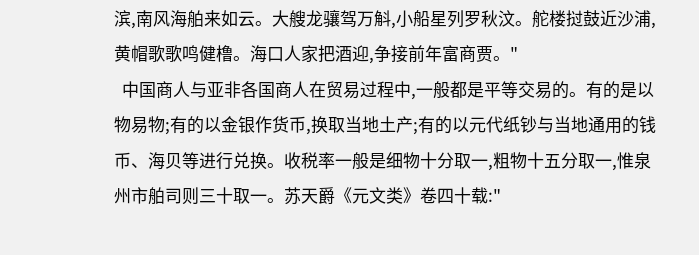滨,南风海舶来如云。大艘龙骧驾万斛,小船星列罗秋汶。舵楼挝鼓近沙浦,黄帽歌歌鸣健橹。海口人家把酒迎,争接前年富商贾。"
  中国商人与亚非各国商人在贸易过程中,一般都是平等交易的。有的是以物易物;有的以金银作货币,换取当地土产;有的以元代纸钞与当地通用的钱币、海贝等进行兑换。收税率一般是细物十分取一,粗物十五分取一,惟泉州市舶司则三十取一。苏天爵《元文类》卷四十载:"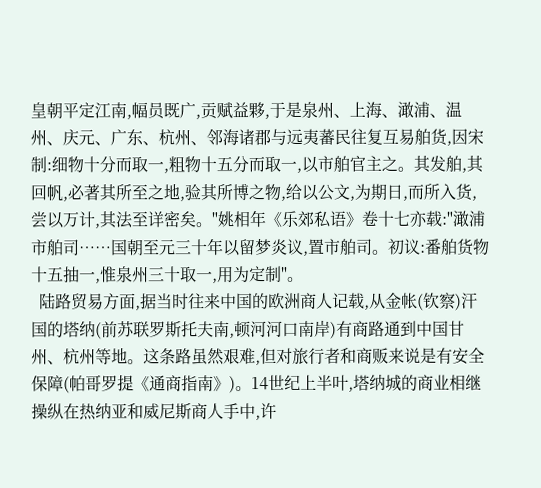皇朝平定江南,幅员既广,贡赋益夥,于是泉州、上海、澉浦、温州、庆元、广东、杭州、邻海诸郡与远夷蕃民往复互易舶货,因宋制:细物十分而取一,粗物十五分而取一,以市舶官主之。其发舶,其回帆,必著其所至之地,验其所博之物,给以公文,为期日,而所入货,尝以万计,其法至详密矣。"姚相年《乐郊私语》卷十七亦载:"澉浦市舶司……国朝至元三十年以留梦炎议,置市舶司。初议:番舶货物十五抽一,惟泉州三十取一,用为定制"。
  陆路贸易方面,据当时往来中国的欧洲商人记载,从金帐(钦察)汗国的塔纳(前苏联罗斯托夫南,顿河河口南岸)有商路通到中国甘州、杭州等地。这条路虽然艰难,但对旅行者和商贩来说是有安全保障(帕哥罗提《通商指南》)。14世纪上半叶,塔纳城的商业相继操纵在热纳亚和威尼斯商人手中,许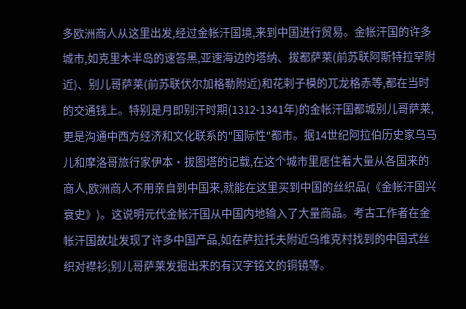多欧洲商人从这里出发,经过金帐汗国境,来到中国进行贸易。金帐汗国的许多城市,如克里木半岛的速答黑,亚速海边的塔纳、拔都萨莱(前苏联阿斯特拉罕附近)、别儿哥萨莱(前苏联伏尔加格勒附近)和花剌子模的兀龙格赤等,都在当时的交通钱上。特别是月即别汗时期(1312-1341年)的金帐汗国都城别儿哥萨莱,更是沟通中西方经济和文化联系的"国际性"都市。据14世纪阿拉伯历史家乌马儿和摩洛哥旅行家伊本·拔图塔的记载,在这个城市里居住着大量从各国来的商人,欧洲商人不用亲自到中国来,就能在这里买到中国的丝织品(《金帐汗国兴衰史》)。这说明元代金帐汗国从中国内地输入了大量商品。考古工作者在金帐汗国故址发现了许多中国产品,如在萨拉托夫附近乌维克村找到的中国式丝织对襟衫;别儿哥萨莱发掘出来的有汉字铭文的铜镜等。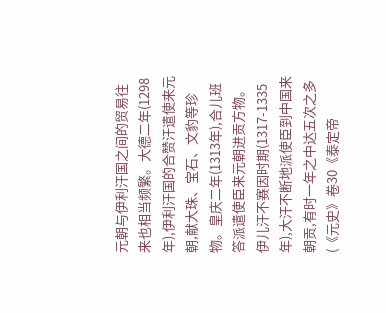元朝与伊利汗国之间的贸易往来也相当频繁。大德二年(1298年),伊利汗国的合赞汗遣使来元朝,献大珠、宝石、文豹等珍物。皇庆二年(1313年),合儿班答派遣使臣来元朝进贡方物。伊儿汗不赛因时期(1317-1335年),大汗不断地派使臣到中国来朝贡,有时一年之中达五次之多(《元史》卷30《泰定帝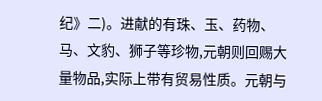纪》二)。进献的有珠、玉、药物、马、文豹、狮子等珍物,元朝则回赐大量物品,实际上带有贸易性质。元朝与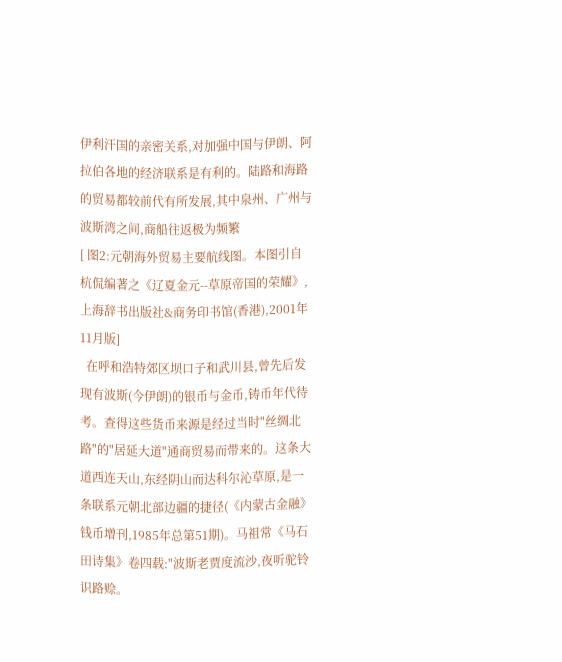伊利汗国的亲密关系,对加强中国与伊朗、阿拉伯各地的经济联系是有利的。陆路和海路的贸易都较前代有所发展,其中泉州、广州与波斯湾之间,商船往返极为频繁
[ 图2:元朝海外贸易主要航线图。本图引自杭侃编著之《辽夏金元--草原帝国的荣耀》,上海辞书出版社&商务印书馆(香港),2001年11月版]
  在呼和浩特郊区坝口子和武川县,曾先后发现有波斯(今伊朗)的银币与金币,铸币年代待考。查得这些货币来源是经过当时"丝绸北路"的"居延大道"通商贸易而带来的。这条大道西连天山,东经阴山而达科尔沁草原,是一条联系元朝北部边疆的捷径(《内蒙古金融》钱币增刊,1985年总第51期)。马祖常《马石田诗集》卷四载:"波斯老贾度流沙,夜听驼铃识路赊。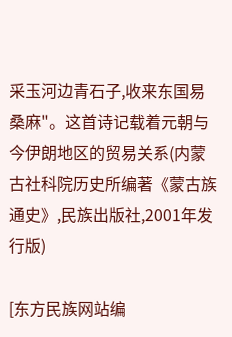采玉河边青石子,收来东国易桑麻"。这首诗记载着元朝与今伊朗地区的贸易关系(内蒙古社科院历史所编著《蒙古族通史》,民族出版社,2001年发行版)

[东方民族网站编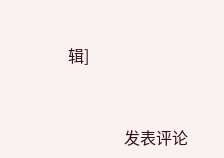辑]



              发表评论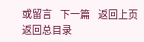或留言    下一篇    返回上页    返回总目录